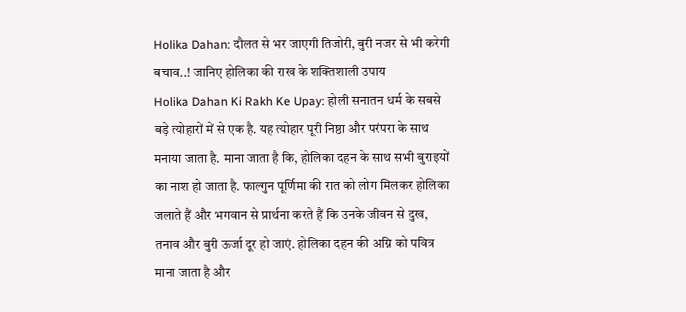Holika Dahan: दौलत से भर जाएगी तिजोरी, बुरी नजर से भी करेगी बचाव..! जानिए होलिका की राख के शक्तिशाली उपाय
Holika Dahan Ki Rakh Ke Upay: होली सनातन धर्म के सबसे बड़े त्योहारों में से एक है. यह त्योहार पूरी निष्ठा और परंपरा के साथ मनाया जाता है. माना जाता है कि, होलिका दहन के साथ सभी बुराइयों का नाश हो जाता है. फाल्गुन पूर्णिमा की रात को लोग मिलकर होलिका जलाते हैं और भगवान से प्रार्थना करते हैं कि उनके जीवन से दुख, तनाव और बुरी ऊर्जा दूर हो जाएं. होलिका दहन की अग्नि को पवित्र माना जाता है और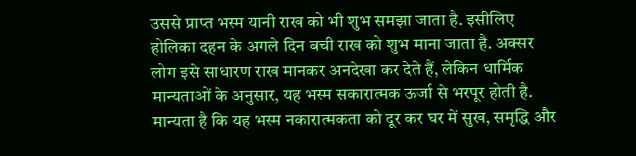उससे प्राप्त भस्म यानी राख को भी शुभ समझा जाता है. इसीलिए होलिका दहन के अगले दिन बची राख को शुभ माना जाता है. अक्सर लोग इसे साधारण राख मानकर अनदेखा कर देते हैं, लेकिन धार्मिक मान्यताओं के अनुसार, यह भस्म सकारात्मक ऊर्जा से भरपूर होती है. मान्यता है कि यह भस्म नकारात्मकता को दूर कर घर में सुख, समृद्धि और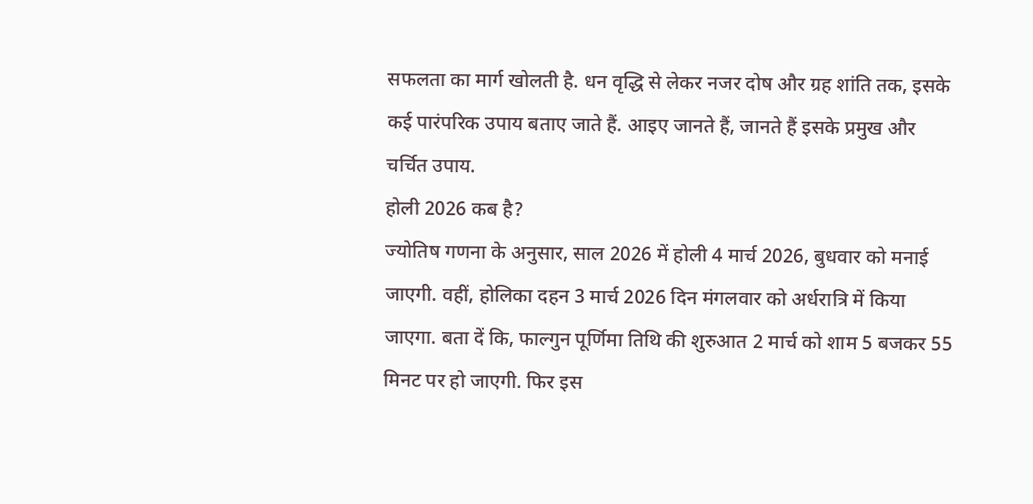सफलता का मार्ग खोलती है. धन वृद्धि से लेकर नजर दोष और ग्रह शांति तक, इसके कई पारंपरिक उपाय बताए जाते हैं. आइए जानते हैं, जानते हैं इसके प्रमुख और चर्चित उपाय.
होली 2026 कब है?
ज्योतिष गणना के अनुसार, साल 2026 में होली 4 मार्च 2026, बुधवार को मनाई जाएगी. वहीं, होलिका दहन 3 मार्च 2026 दिन मंगलवार को अर्धरात्रि में किया जाएगा. बता दें कि, फाल्गुन पूर्णिमा तिथि की शुरुआत 2 मार्च को शाम 5 बजकर 55 मिनट पर हो जाएगी. फिर इस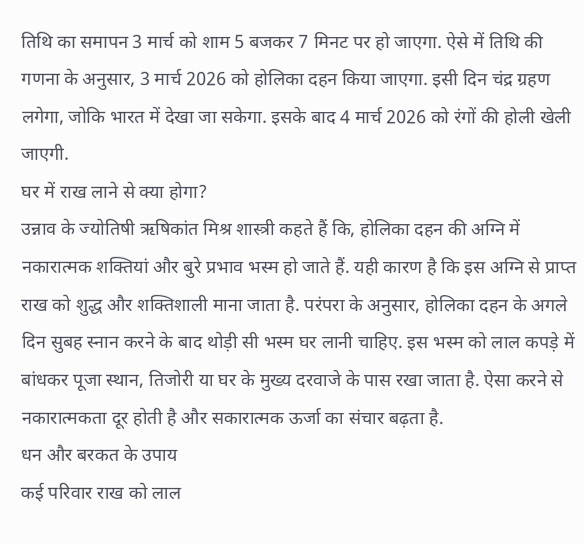तिथि का समापन 3 मार्च को शाम 5 बजकर 7 मिनट पर हो जाएगा. ऐसे में तिथि की गणना के अनुसार, 3 मार्च 2026 को होलिका दहन किया जाएगा. इसी दिन चंद्र ग्रहण लगेगा, जोकि भारत में देखा जा सकेगा. इसके बाद 4 मार्च 2026 को रंगों की होली खेली जाएगी.
घर में राख लाने से क्या होगा?
उन्नाव के ज्योतिषी ऋषिकांत मिश्र शास्त्री कहते हैं कि, होलिका दहन की अग्नि में नकारात्मक शक्तियां और बुरे प्रभाव भस्म हो जाते हैं. यही कारण है कि इस अग्नि से प्राप्त राख को शुद्ध और शक्तिशाली माना जाता है. परंपरा के अनुसार, होलिका दहन के अगले दिन सुबह स्नान करने के बाद थोड़ी सी भस्म घर लानी चाहिए. इस भस्म को लाल कपड़े में बांधकर पूजा स्थान, तिजोरी या घर के मुख्य दरवाजे के पास रखा जाता है. ऐसा करने से नकारात्मकता दूर होती है और सकारात्मक ऊर्जा का संचार बढ़ता है.
धन और बरकत के उपाय
कई परिवार राख को लाल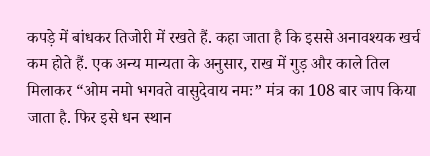कपड़े में बांधकर तिजोरी में रखते हैं. कहा जाता है कि इससे अनावश्यक खर्च कम होते हैं. एक अन्य मान्यता के अनुसार, राख में गुड़ और काले तिल मिलाकर “ओम नमो भगवते वासुदेवाय नमः” मंत्र का 108 बार जाप किया जाता है. फिर इसे धन स्थान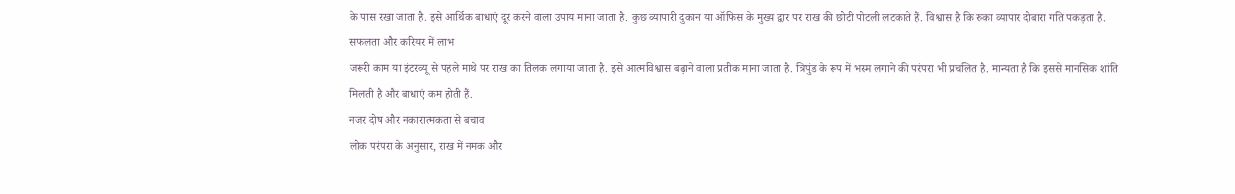के पास रखा जाता है. इसे आर्थिक बाधाएं दूर करने वाला उपाय माना जाता है. कुछ व्यापारी दुकान या ऑफिस के मुख्य द्वार पर राख की छोटी पोटली लटकाते हैं. विश्वास है कि रुका व्यापार दोबारा गति पकड़ता है.
सफलता और करियर में लाभ
जरूरी काम या इंटरव्यू से पहले माथे पर राख का तिलक लगाया जाता है. इसे आत्मविश्वास बढ़ाने वाला प्रतीक माना जाता है. त्रिपुंड के रूप में भस्म लगाने की परंपरा भी प्रचलित है. मान्यता है कि इससे मानसिक शांति मिलती है और बाधाएं कम होती हैं.
नजर दोष और नकारात्मकता से बचाव
लोक परंपरा के अनुसार, राख में नमक और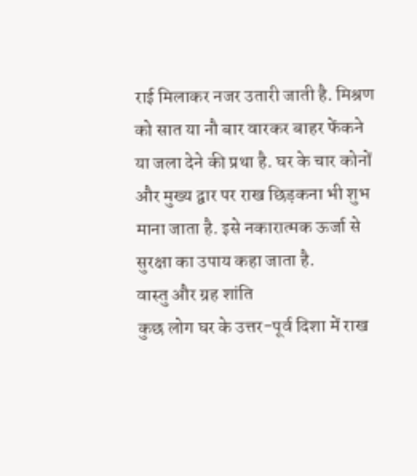राई मिलाकर नजर उतारी जाती है. मिश्रण को सात या नौ बार वारकर बाहर फेंकने या जला देने की प्रथा है. घर के चार कोनों और मुख्य द्वार पर राख छिड़कना भी शुभ माना जाता है. इसे नकारात्मक ऊर्जा से सुरक्षा का उपाय कहा जाता है.
वास्तु और ग्रह शांति
कुछ लोग घर के उत्तर-पूर्व दिशा में राख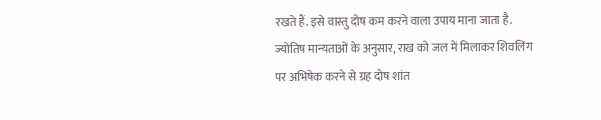रखते हैं. इसे वास्तु दोष कम करने वाला उपाय माना जाता है. ज्योतिष मान्यताओं के अनुसार, राख को जल में मिलाकर शिवलिंग पर अभिषेक करने से ग्रह दोष शांत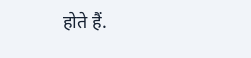होते हैं.